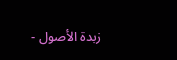زبدة الأصول -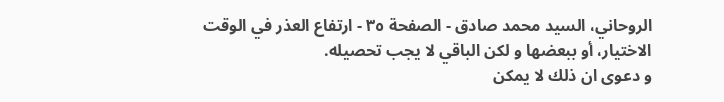الروحاني، السيد محمد صادق - الصفحة ٣٥ - ارتفاع العذر في الوقت
الاختيار، أو ببعضها و لكن الباقي لا يجب تحصيله.
و دعوى ان ذلك لا يمكن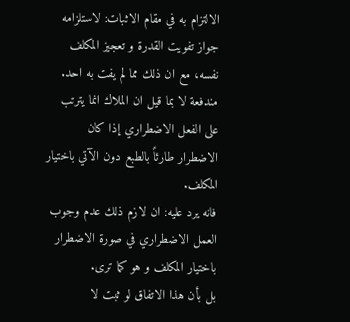الالتزام به في مقام الاثبات: لاستلزامه جواز تفويت القدرة و تعجيز المكلف نفسه، مع ان ذلك مما لم يفت به احد.
مندفعة لا بما قيل ان الملاك انما يترتب على الفعل الاضطراري إذا كان الاضطرار طارئاً بالطبع دون الآتي باختيار المكلف.
فانه يرد عليه: ان لازم ذلك عدم وجوب العمل الاضطراري في صورة الاضطرار باختيار المكلف و هو كما ترى.
بل بأن هذا الاتفاق لو ثبت لا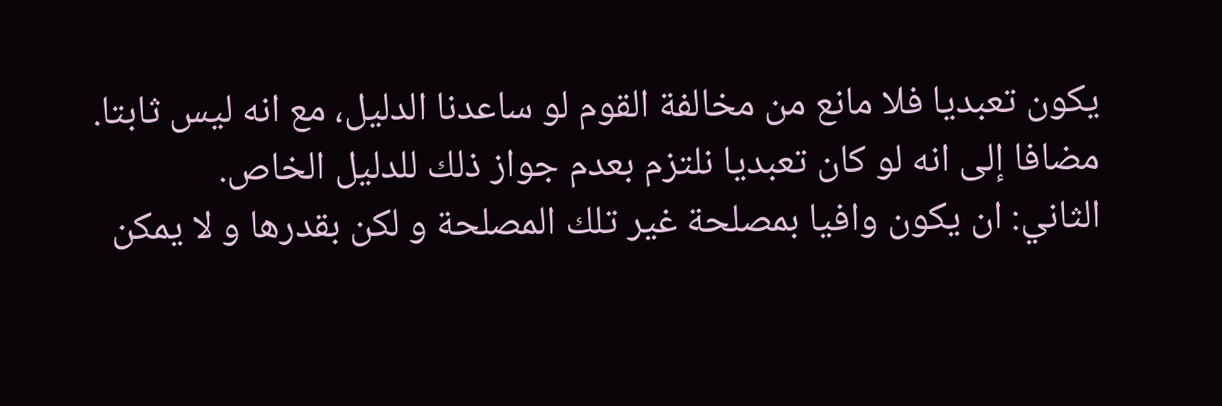يكون تعبديا فلا مانع من مخالفة القوم لو ساعدنا الدليل، مع انه ليس ثابتا.
مضافا إلى انه لو كان تعبديا نلتزم بعدم جواز ذلك للدليل الخاص.
الثاني: ان يكون وافيا بمصلحة غير تلك المصلحة و لكن بقدرها و لا يمكن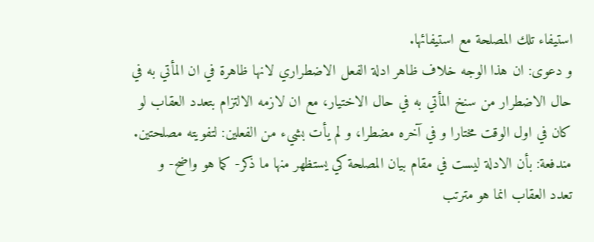استيفاء تلك المصلحة مع استيفائها.
و دعوى: ان هذا الوجه خلاف ظاهر ادلة الفعل الاضطراري لانها ظاهرة في ان المأتي به في حال الاضطرار من سنخ المأتي به في حال الاختيار، مع ان لازمه الالتزام بتعدد العقاب لو كان في اول الوقت مختارا و في آخره مضطرا، و لم يأت بشيء من الفعلين: لتفويته مصلحتين.
مندفعة: بأن الادلة ليست في مقام بيان المصلحة كي يستظهر منها ما ذكر- كما هو واضح- و تعدد العقاب انما هو مترتب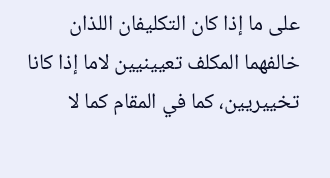على ما إذا كان التكليفان اللذان خالفهما المكلف تعيينيين لاما إذا كانا تخييريين، كما في المقام كما لا